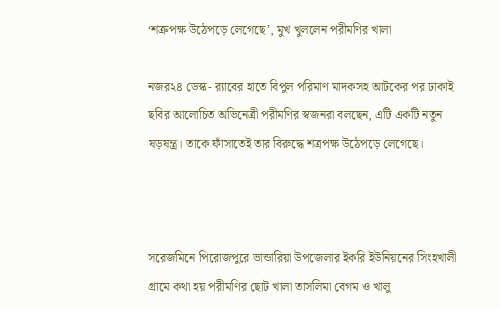‘শত্রুপক্ষ উঠেপড়ে লেগেছে’, মুখ খুললেন পরীমণির খালা

নজর২৪ ডেস্ক- র‌্যাবের হাতে বিপুল পরিমাণ মাদকসহ আটকের পর ঢাকাই ছবির আলোচিত অভিনেত্রী পরীমণির স্বজনরা বলছেন, এটি একটি নতুন ষড়ষন্ত্র। তাকে ফাঁসাতেই তার বিরুদ্ধে শত্রপক্ষ উঠেপড়ে লেগেছে।



সরেজমিনে পিরোজপুরে ভান্ডারিয়া উপজেলার ইকরি ইউনিয়নের সিংহখালী গ্রামে কথা হয় পরীমণির ছোট খালা তাসলিমা বেগম ও খালু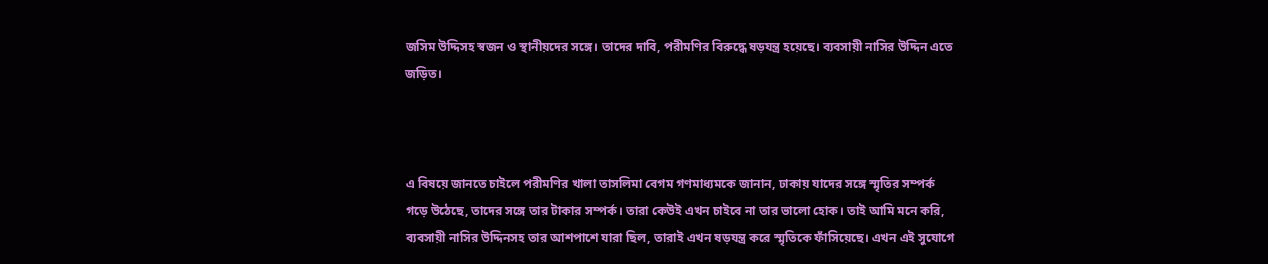জসিম উদ্দিসহ স্বজন ও স্থানীয়দের সঙ্গে। তাদের দাবি, পরীমণির বিরুদ্ধে ষড়যন্ত্র হয়েছে। ব্যবসায়ী নাসির উদ্দিন এতে জড়িত।



এ বিষয়ে জানতে চাইলে পরীমণির খালা তাসলিমা বেগম গণমাধ্যমকে জানান, ঢাকায় যাদের সঙ্গে স্মৃতির সম্পর্ক গড়ে উঠেছে, তাদের সঙ্গে তার টাকার সম্পর্ক। তারা কেউই এখন চাইবে না তার ভালো হোক। তাই আমি মনে করি, ব্যবসায়ী নাসির উদ্দিনসহ তার আশপাশে যারা ছিল, তারাই এখন ষড়যন্ত্র করে স্মৃতিকে ফাঁসিয়েছে। এখন এই সুযোগে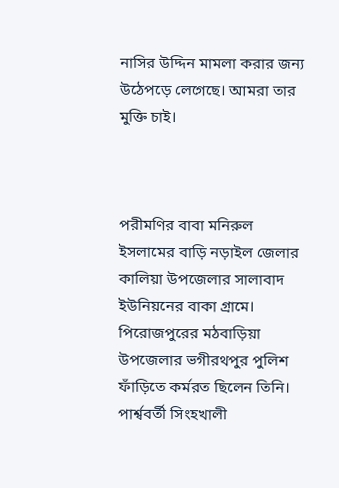নাসির উদ্দিন মামলা করার জন্য উঠেপড়ে লেগেছে। আমরা তার মুক্তি চাই।



পরীমণির বাবা মনিরুল ইসলামের বাড়ি নড়াইল জেলার কালিয়া উপজেলার সালাবাদ ইউনিয়নের বাকা গ্রামে। পিরোজপুরের মঠবাড়িয়া উপজেলার ভগীরথপুর পুলিশ ফাঁড়িতে কর্মরত ছিলেন তিনি। পার্শ্ববর্তী সিংহখালী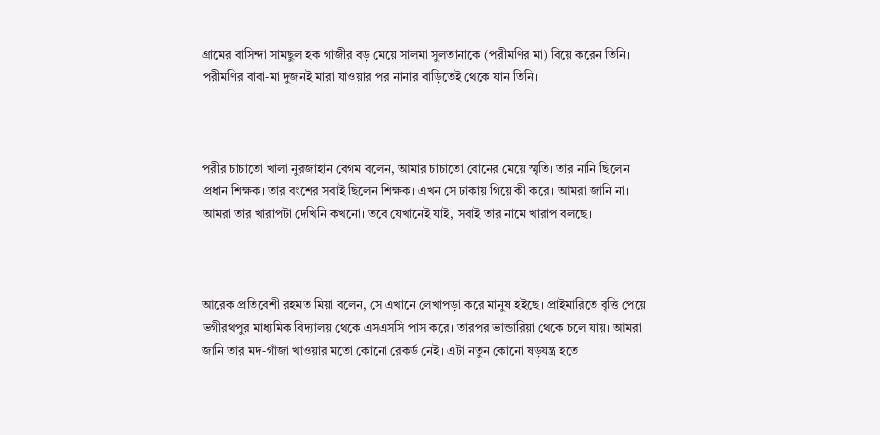গ্রামের বাসিন্দা সামছুল হক গাজীর বড় মেয়ে সালমা সুলতানাকে (পরীমণির মা) বিয়ে করেন তিনি। পরীমণির বাবা-মা দুজনই মারা যাওয়ার পর নানার বাড়িতেই থেকে যান তিনি।



পরীর চাচাতো খালা নুরজাহান বেগম বলেন, আমার চাচাতো বোনের মেয়ে স্মৃতি। তার নানি ছিলেন প্রধান শিক্ষক। তার বংশের সবাই ছিলেন শিক্ষক। এখন সে ঢাকায় গিয়ে কী করে। আমরা জানি না। আমরা তার খারাপটা দেখিনি কখনো। তবে যেখানেই যাই, সবাই তার নামে খারাপ বলছে।



আরেক প্রতিবেশী রহমত মিয়া বলেন, সে এখানে লেখাপড়া করে মানুষ হইছে। প্রাইমারিতে বৃত্তি পেয়ে ভগীরথপুর মাধ্যমিক বিদ্যালয় থেকে এসএসসি পাস করে। তারপর ভান্ডারিয়া থেকে চলে যায়। আমরা জানি তার মদ-গাঁজা খাওয়ার মতো কোনো রেকর্ড নেই। এটা নতুন কোনো ষড়যন্ত্র হতে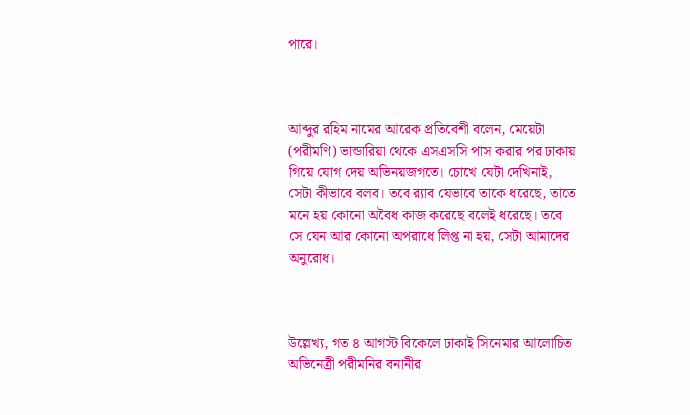পারে।



আব্দুর রহিম নামের আরেক প্রতিবেশী বলেন, মেয়েটা (পরীমণি) ভান্ডারিয়া থেকে এসএসসি পাস করার পর ঢাকায় গিয়ে যোগ দেয় অভিনয়জগতে। চোখে যেটা দেখিনাই, সেটা কীভাবে বলব। তবে র‌্যাব যেভাবে তাকে ধরেছে, তাতে মনে হয় কোনো অবৈধ কাজ করেছে বলেই ধরেছে। তবে সে যেন আর কোনো অপরাধে লিপ্ত না হয়, সেটা আমাদের অনুরোধ।



উল্লেখ্য, গত ৪ আগস্ট বিকেলে ঢাকাই সিনেমার আলোচিত অভিনেত্রী পরীমনির বনানীর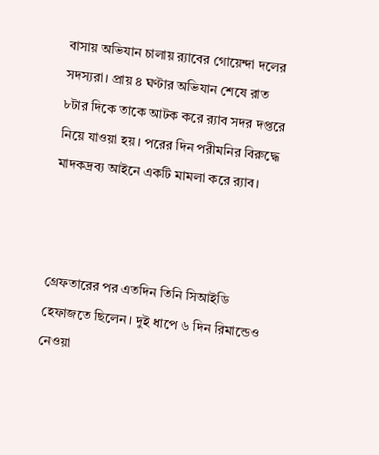বাসায় অভিযান চালায় র‌্যাবের গোয়েন্দা দলের সদস্যরা। প্রায় ৪ ঘণ্টার অভিযান শেষে রাত ৮টার দিকে তাকে আটক করে র‌্যাব সদর দপ্তরে নিয়ে যাওয়া হয়। পরের দিন পরীমনির বিরুদ্ধে মাদকদ্রব্য আইনে একটি মামলা করে র‌্যাব।



গ্রেফতারের পর এতদিন তিনি সিআইডি হেফাজতে ছিলেন। দুই ধাপে ৬ দিন রিমান্ডেও নেওয়া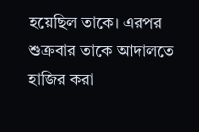হয়েছিল তাকে। এরপর শুক্রবার তাকে আদালতে হাজির করা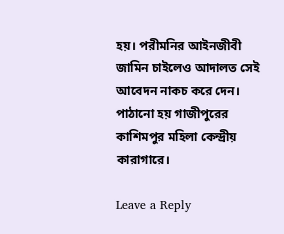হয়। পরীমনির আইনজীবী জামিন চাইলেও আদালত সেই আবেদন নাকচ করে দেন। পাঠানো হয় গাজীপুরের কাশিমপুর মহিলা কেন্দ্রীয় কারাগারে।

Leave a Reply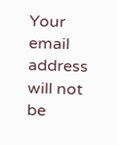Your email address will not be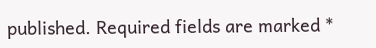published. Required fields are marked *